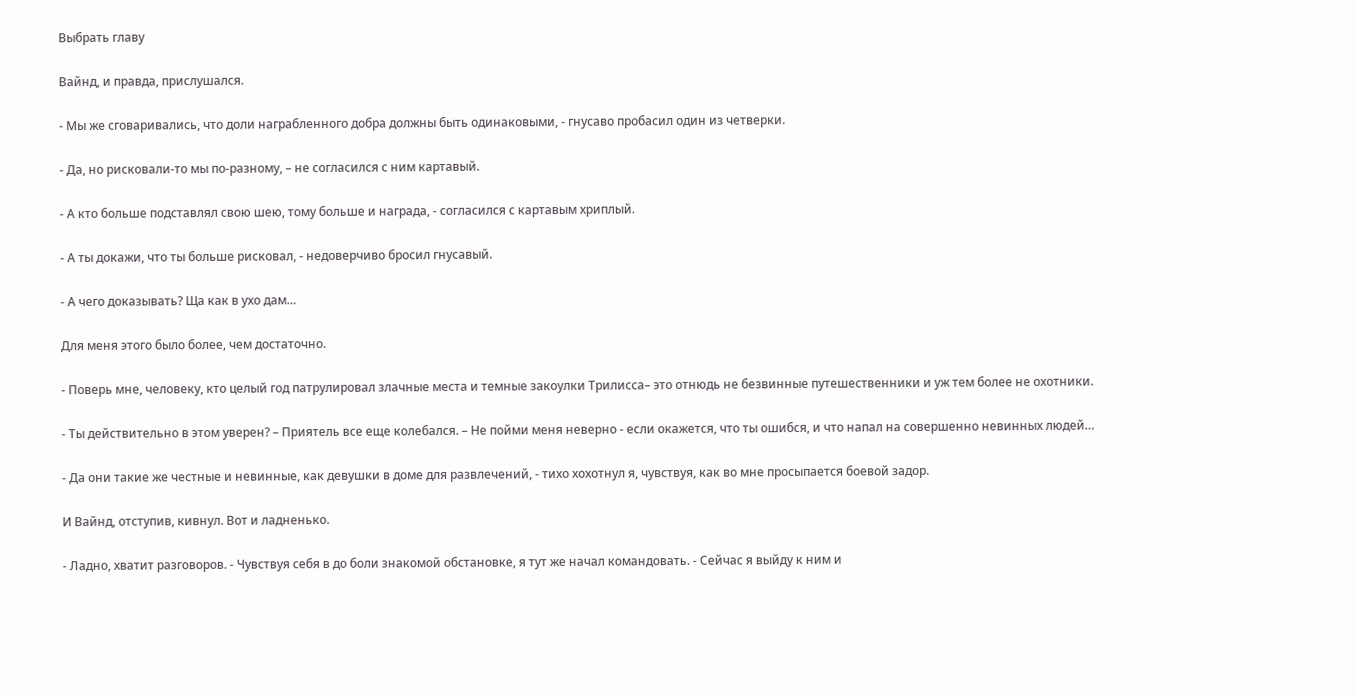Выбрать главу

Вайнд, и правда, прислушался.

- Мы же сговаривались, что доли награбленного добра должны быть одинаковыми, - гнусаво пробасил один из четверки.

- Да, но рисковали-то мы по-разному, – не согласился с ним картавый.

- А кто больше подставлял свою шею, тому больше и награда, - согласился с картавым хриплый.

- А ты докажи, что ты больше рисковал, - недоверчиво бросил гнусавый.

- А чего доказывать? Ща как в ухо дам…

Для меня этого было более, чем достаточно.

- Поверь мне, человеку, кто целый год патрулировал злачные места и темные закоулки Трилисса– это отнюдь не безвинные путешественники и уж тем более не охотники.

- Ты действительно в этом уверен? – Приятель все еще колебался. – Не пойми меня неверно - если окажется, что ты ошибся, и что напал на совершенно невинных людей…

- Да они такие же честные и невинные, как девушки в доме для развлечений, - тихо хохотнул я, чувствуя, как во мне просыпается боевой задор.

И Вайнд, отступив, кивнул. Вот и ладненько.

- Ладно, хватит разговоров. - Чувствуя себя в до боли знакомой обстановке, я тут же начал командовать. - Сейчас я выйду к ним и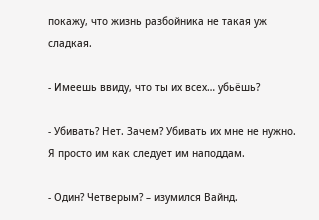покажу, что жизнь разбойника не такая уж сладкая.

- Имеешь ввиду, что ты их всех… убьёшь?

- Убивать? Нет. Зачем? Убивать их мне не нужно. Я просто им как следует им наподдам.

- Один? Четверым? – изумился Вайнд.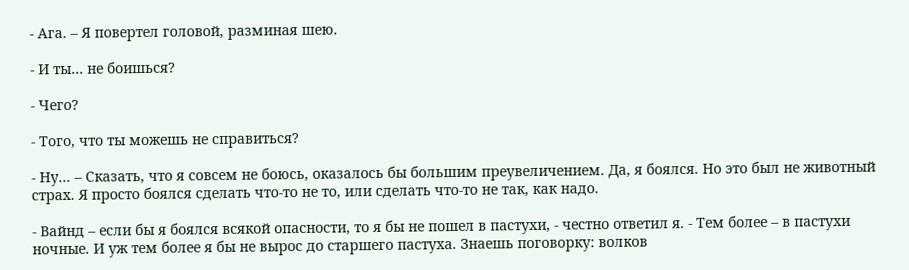- Ага. – Я повертел головой, разминая шею.

- И ты… не боишься?

- Чего?

- Того, что ты можешь не справиться?

- Ну... – Сказать, что я совсем не боюсь, оказалось бы большим преувеличением. Да, я боялся. Но это был не животный страх. Я просто боялся сделать что-то не то, или сделать что-то не так, как надо.

- Вайнд – если бы я боялся всякой опасности, то я бы не пошел в пастухи, - честно ответил я. - Тем более – в пастухи ночные. И уж тем более я бы не вырос до старшего пастуха. Знаешь поговорку: волков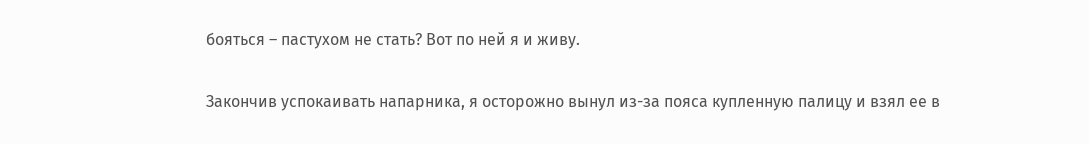бояться – пастухом не стать? Вот по ней я и живу.

Закончив успокаивать напарника, я осторожно вынул из-за пояса купленную палицу и взял ее в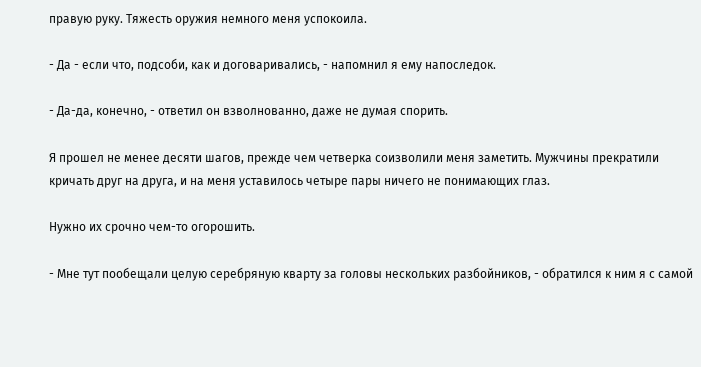правую руку. Тяжесть оружия немного меня успокоила.

- Да - если что, подсоби, как и договаривались, - напомнил я ему напоследок.

- Да-да, конечно, - ответил он взволнованно, даже не думая спорить.

Я прошел не менее десяти шагов, прежде чем четверка соизволили меня заметить. Мужчины прекратили кричать друг на друга, и на меня уставилось четыре пары ничего не понимающих глаз.

Нужно их срочно чем-то огорошить.

- Мне тут пообещали целую серебряную кварту за головы нескольких разбойников, - обратился к ним я с самой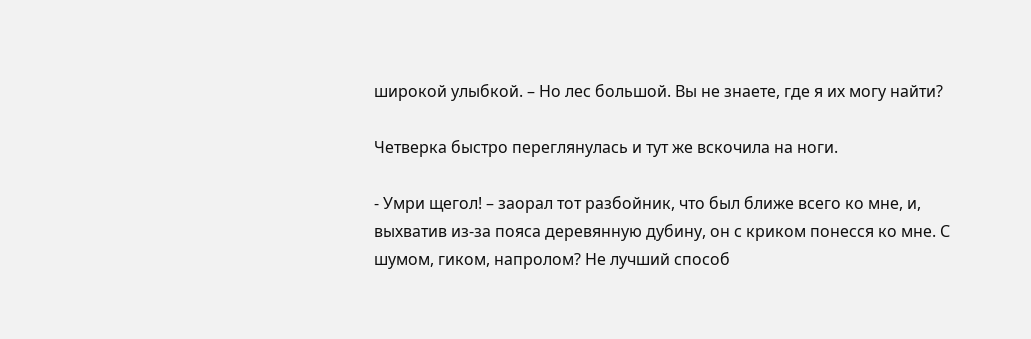широкой улыбкой. – Но лес большой. Вы не знаете, где я их могу найти?

Четверка быстро переглянулась и тут же вскочила на ноги.

- Умри щегол! – заорал тот разбойник, что был ближе всего ко мне, и, выхватив из-за пояса деревянную дубину, он с криком понесся ко мне. С шумом, гиком, напролом? Не лучший способ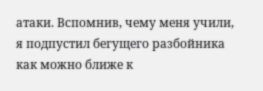атаки. Вспомнив, чему меня учили, я подпустил бегущего разбойника как можно ближе к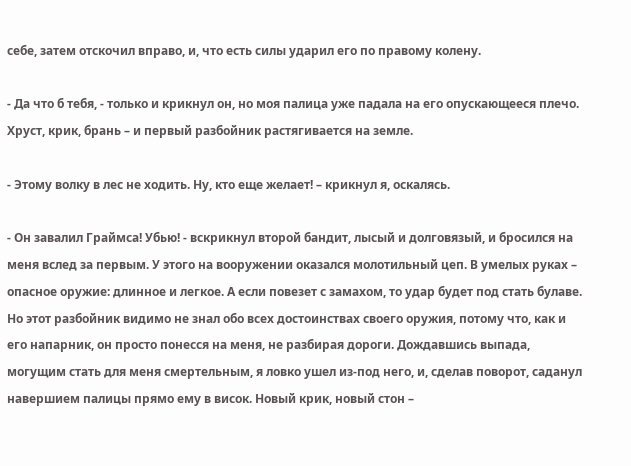себе, затем отскочил вправо, и, что есть силы ударил его по правому колену.

- Да что б тебя, - только и крикнул он, но моя палица уже падала на его опускающееся плечо. Хруст, крик, брань – и первый разбойник растягивается на земле.

- Этому волку в лес не ходить. Ну, кто еще желает! – крикнул я, оскалясь.

- Он завалил Граймса! Убью! - вскрикнул второй бандит, лысый и долговязый, и бросился на меня вслед за первым. У этого на вооружении оказался молотильный цеп. В умелых руках – опасное оружие: длинное и легкое. А если повезет с замахом, то удар будет под стать булаве. Но этот разбойник видимо не знал обо всех достоинствах своего оружия, потому что, как и его напарник, он просто понесся на меня, не разбирая дороги. Дождавшись выпада, могущим стать для меня смертельным, я ловко ушел из-под него, и, сделав поворот, саданул навершием палицы прямо ему в висок. Новый крик, новый стон –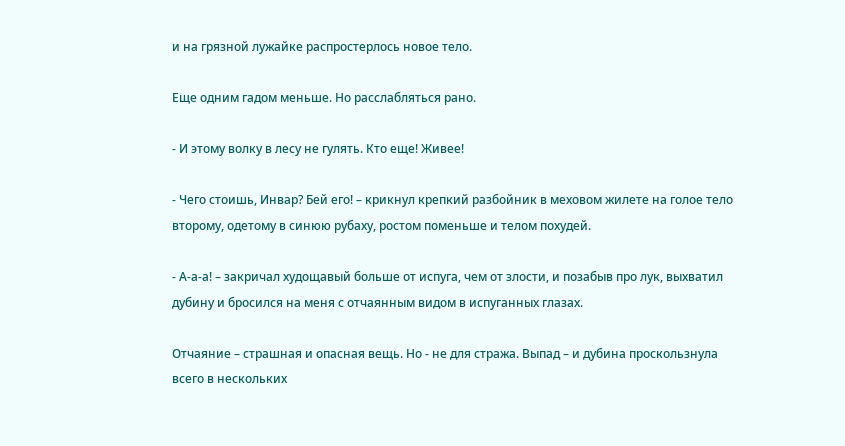и на грязной лужайке распростерлось новое тело.

Еще одним гадом меньше. Но расслабляться рано.

- И этому волку в лесу не гулять. Кто еще! Живее!

- Чего стоишь, Инвар? Бей его! – крикнул крепкий разбойник в меховом жилете на голое тело второму, одетому в синюю рубаху, ростом поменьше и телом похудей.

- А-а-а! – закричал худощавый больше от испуга, чем от злости, и позабыв про лук, выхватил дубину и бросился на меня с отчаянным видом в испуганных глазах.

Отчаяние – страшная и опасная вещь. Но - не для стража. Выпад – и дубина проскользнула всего в нескольких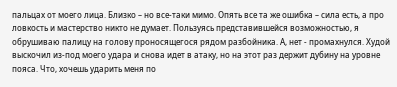пальцах от моего лица. Близко – но все-таки мимо. Опять все та же ошибка – сила есть, а про ловкость и мастерство никто не думает. Пользуясь представившейся возможностью, я обрушиваю палицу на голову проносящегося рядом разбойника. А, нет - промахнулся. Худой выскочил из-под моего удара и снова идет в атаку, но на этот раз держит дубину на уровне пояса. Что, хочешь ударить меня по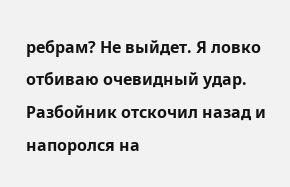ребрам? Не выйдет. Я ловко отбиваю очевидный удар. Разбойник отскочил назад и напоролся на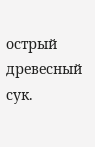острый древесный сук.